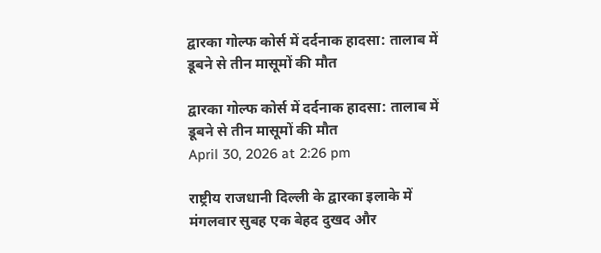द्वारका गोल्फ कोर्स में दर्दनाक हादसा: तालाब में डूबने से तीन मासूमों की मौत

द्वारका गोल्फ कोर्स में दर्दनाक हादसा: तालाब में डूबने से तीन मासूमों की मौत
April 30, 2026 at 2:26 pm

राष्ट्रीय राजधानी दिल्ली के द्वारका इलाके में मंगलवार सुबह एक बेहद दुखद और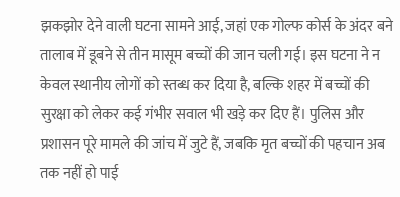झकझोर देने वाली घटना सामने आई, जहां एक गोल्फ कोर्स के अंदर बने तालाब में डूबने से तीन मासूम बच्चों की जान चली गई। इस घटना ने न केवल स्थानीय लोगों को स्तब्ध कर दिया है, बल्कि शहर में बच्चों की सुरक्षा को लेकर कई गंभीर सवाल भी खड़े कर दिए हैं। पुलिस और प्रशासन पूरे मामले की जांच में जुटे हैं, जबकि मृत बच्चों की पहचान अब तक नहीं हो पाई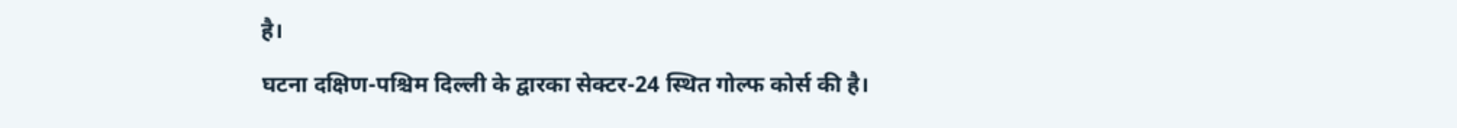है।

घटना दक्षिण-पश्चिम दिल्ली के द्वारका सेक्टर-24 स्थित गोल्फ कोर्स की है।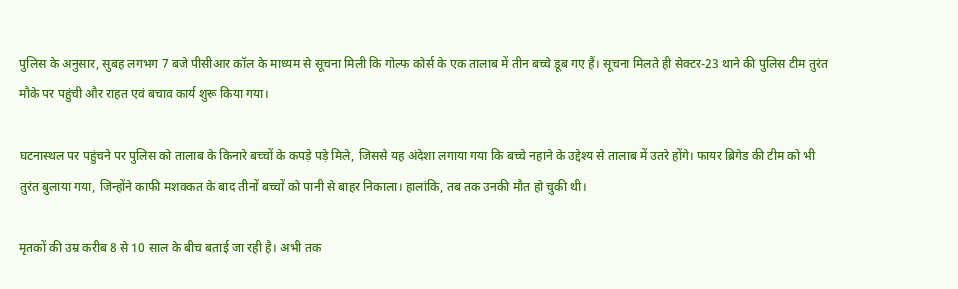पुलिस के अनुसार, सुबह लगभग 7 बजे पीसीआर कॉल के माध्यम से सूचना मिली कि गोल्फ कोर्स के एक तालाब में तीन बच्चे डूब गए हैं। सूचना मिलते ही सेक्टर-23 थाने की पुलिस टीम तुरंत मौके पर पहुंची और राहत एवं बचाव कार्य शुरू किया गया।

घटनास्थल पर पहुंचने पर पुलिस को तालाब के किनारे बच्चों के कपड़े पड़े मिले, जिससे यह अंदेशा लगाया गया कि बच्चे नहाने के उद्देश्य से तालाब में उतरे होंगे। फायर ब्रिगेड की टीम को भी तुरंत बुलाया गया, जिन्होंने काफी मशक्कत के बाद तीनों बच्चों को पानी से बाहर निकाला। हालांकि, तब तक उनकी मौत हो चुकी थी।

मृतकों की उम्र करीब 8 से 10 साल के बीच बताई जा रही है। अभी तक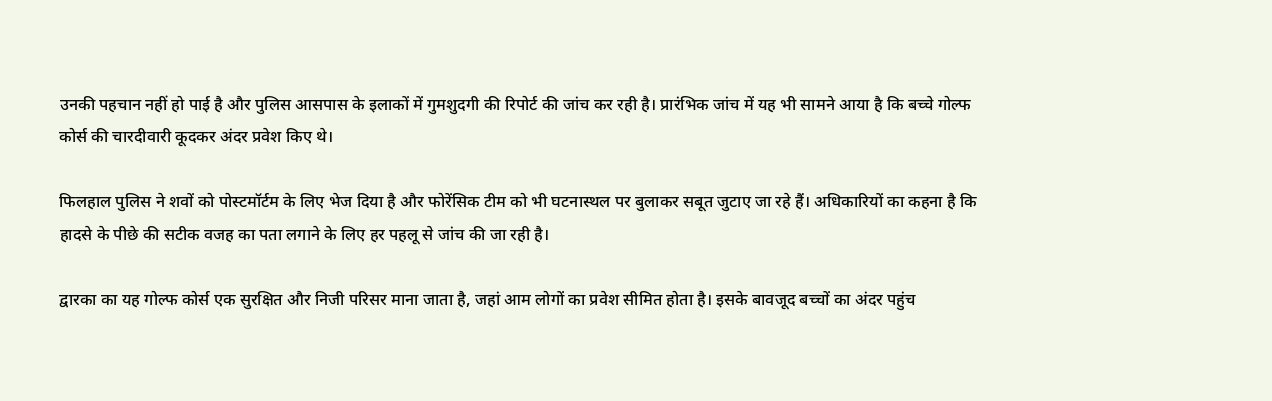उनकी पहचान नहीं हो पाई है और पुलिस आसपास के इलाकों में गुमशुदगी की रिपोर्ट की जांच कर रही है। प्रारंभिक जांच में यह भी सामने आया है कि बच्चे गोल्फ कोर्स की चारदीवारी कूदकर अंदर प्रवेश किए थे।

फिलहाल पुलिस ने शवों को पोस्टमॉर्टम के लिए भेज दिया है और फोरेंसिक टीम को भी घटनास्थल पर बुलाकर सबूत जुटाए जा रहे हैं। अधिकारियों का कहना है कि हादसे के पीछे की सटीक वजह का पता लगाने के लिए हर पहलू से जांच की जा रही है।

द्वारका का यह गोल्फ कोर्स एक सुरक्षित और निजी परिसर माना जाता है, जहां आम लोगों का प्रवेश सीमित होता है। इसके बावजूद बच्चों का अंदर पहुंच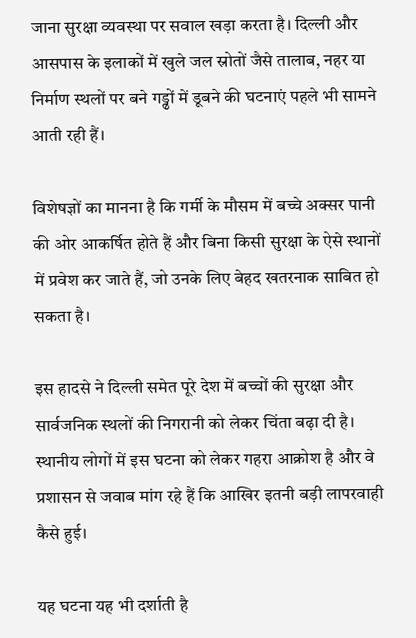जाना सुरक्षा व्यवस्था पर सवाल खड़ा करता है। दिल्ली और आसपास के इलाकों में खुले जल स्रोतों जैसे तालाब, नहर या निर्माण स्थलों पर बने गड्ढों में डूबने की घटनाएं पहले भी सामने आती रही हैं।

विशेषज्ञों का मानना है कि गर्मी के मौसम में बच्चे अक्सर पानी की ओर आकर्षित होते हैं और बिना किसी सुरक्षा के ऐसे स्थानों में प्रवेश कर जाते हैं, जो उनके लिए बेहद खतरनाक साबित हो सकता है।

इस हादसे ने दिल्ली समेत पूरे देश में बच्चों की सुरक्षा और सार्वजनिक स्थलों की निगरानी को लेकर चिंता बढ़ा दी है। स्थानीय लोगों में इस घटना को लेकर गहरा आक्रोश है और वे प्रशासन से जवाब मांग रहे हैं कि आखिर इतनी बड़ी लापरवाही कैसे हुई।

यह घटना यह भी दर्शाती है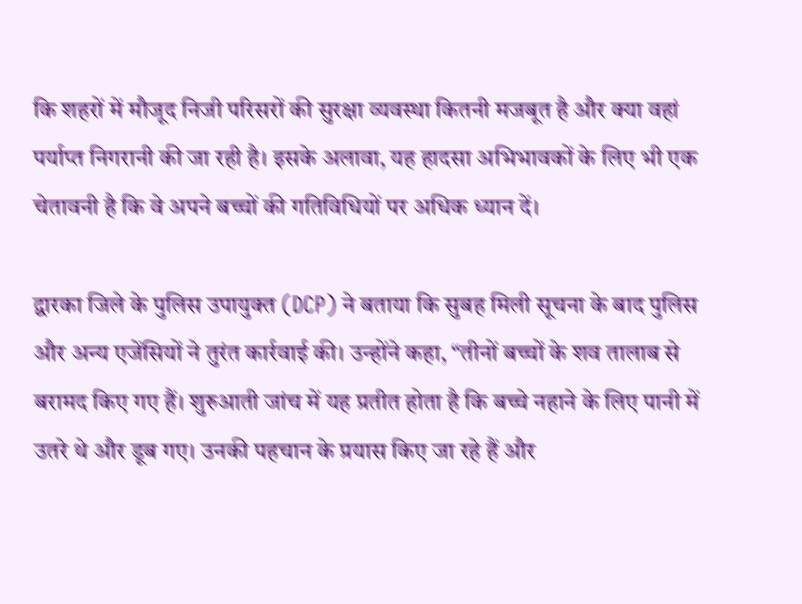कि शहरों में मौजूद निजी परिसरों की सुरक्षा व्यवस्था कितनी मजबूत है और क्या वहां पर्याप्त निगरानी की जा रही है। इसके अलावा, यह हादसा अभिभावकों के लिए भी एक चेतावनी है कि वे अपने बच्चों की गतिविधियों पर अधिक ध्यान दें।

द्वारका जिले के पुलिस उपायुक्त (DCP) ने बताया कि सुबह मिली सूचना के बाद पुलिस और अन्य एजेंसियों ने तुरंत कार्रवाई की। उन्होंने कहा, “तीनों बच्चों के शव तालाब से बरामद किए गए हैं। शुरुआती जांच में यह प्रतीत होता है कि बच्चे नहाने के लिए पानी में उतरे थे और डूब गए। उनकी पहचान के प्रयास किए जा रहे हैं और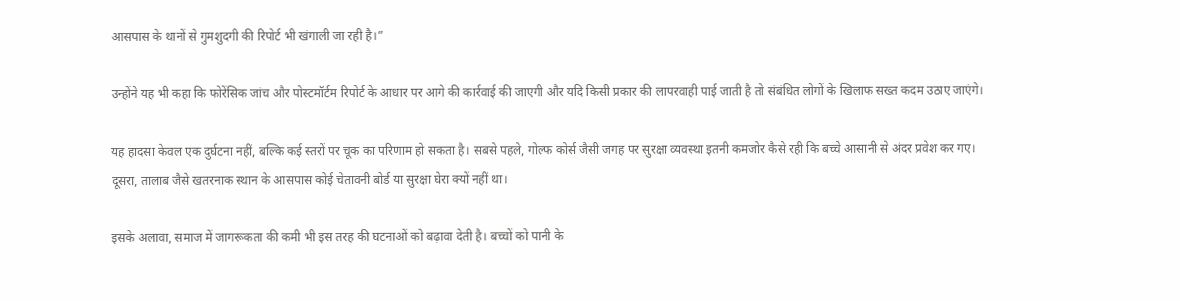आसपास के थानों से गुमशुदगी की रिपोर्ट भी खंगाली जा रही है।”

उन्होंने यह भी कहा कि फोरेंसिक जांच और पोस्टमॉर्टम रिपोर्ट के आधार पर आगे की कार्रवाई की जाएगी और यदि किसी प्रकार की लापरवाही पाई जाती है तो संबंधित लोगों के खिलाफ सख्त कदम उठाए जाएंगे।

यह हादसा केवल एक दुर्घटना नहीं, बल्कि कई स्तरों पर चूक का परिणाम हो सकता है। सबसे पहले, गोल्फ कोर्स जैसी जगह पर सुरक्षा व्यवस्था इतनी कमजोर कैसे रही कि बच्चे आसानी से अंदर प्रवेश कर गए। दूसरा, तालाब जैसे खतरनाक स्थान के आसपास कोई चेतावनी बोर्ड या सुरक्षा घेरा क्यों नहीं था।

इसके अलावा, समाज में जागरूकता की कमी भी इस तरह की घटनाओं को बढ़ावा देती है। बच्चों को पानी के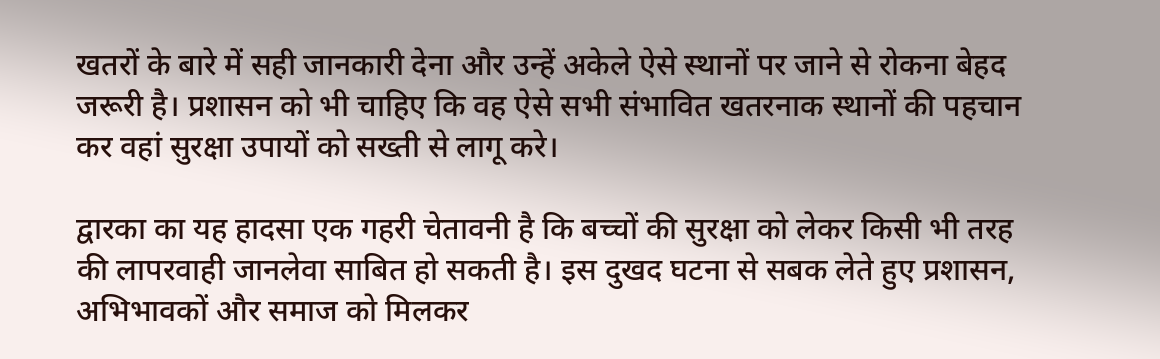खतरों के बारे में सही जानकारी देना और उन्हें अकेले ऐसे स्थानों पर जाने से रोकना बेहद जरूरी है। प्रशासन को भी चाहिए कि वह ऐसे सभी संभावित खतरनाक स्थानों की पहचान कर वहां सुरक्षा उपायों को सख्ती से लागू करे।

द्वारका का यह हादसा एक गहरी चेतावनी है कि बच्चों की सुरक्षा को लेकर किसी भी तरह की लापरवाही जानलेवा साबित हो सकती है। इस दुखद घटना से सबक लेते हुए प्रशासन, अभिभावकों और समाज को मिलकर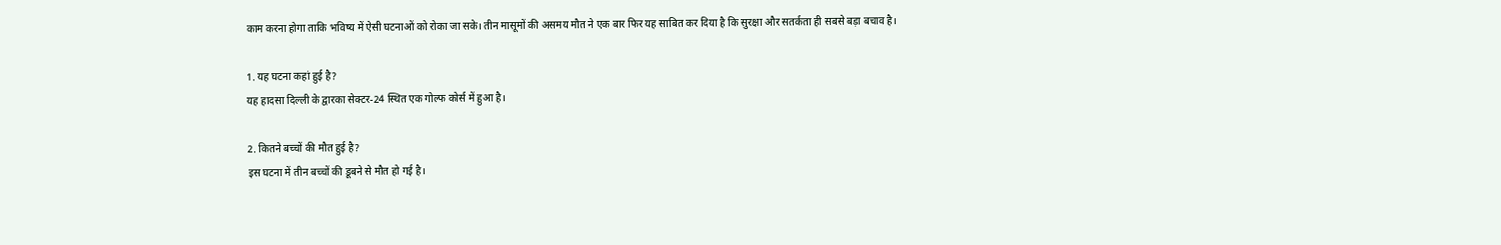काम करना होगा ताकि भविष्य में ऐसी घटनाओं को रोका जा सके। तीन मासूमों की असमय मौत ने एक बार फिर यह साबित कर दिया है कि सुरक्षा और सतर्कता ही सबसे बड़ा बचाव है।

1. यह घटना कहां हुई है?
यह हादसा दिल्ली के द्वारका सेक्टर-24 स्थित एक गोल्फ कोर्स में हुआ है।

2. कितने बच्चों की मौत हुई है?
इस घटना में तीन बच्चों की डूबने से मौत हो गई है।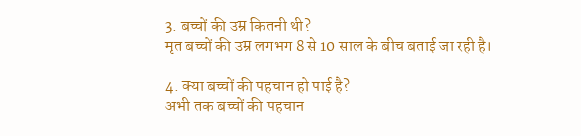3. बच्चों की उम्र कितनी थी?
मृत बच्चों की उम्र लगभग 8 से 10 साल के बीच बताई जा रही है।

4. क्या बच्चों की पहचान हो पाई है?
अभी तक बच्चों की पहचान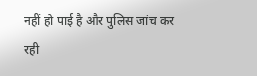नहीं हो पाई है और पुलिस जांच कर रही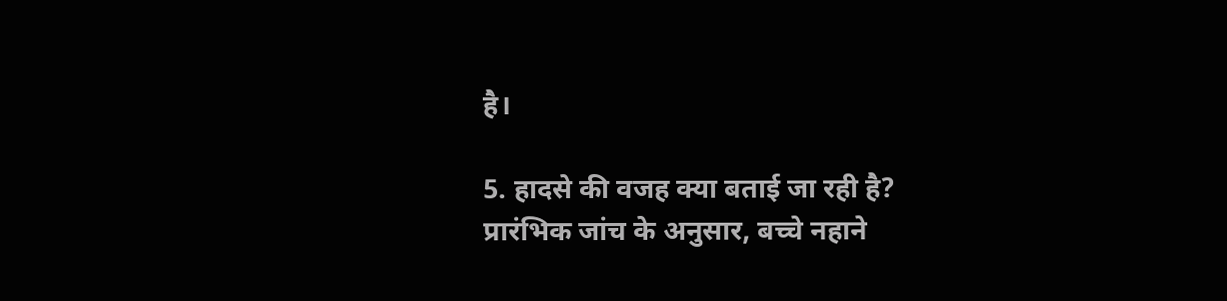है।

5. हादसे की वजह क्या बताई जा रही है?
प्रारंभिक जांच के अनुसार, बच्चे नहाने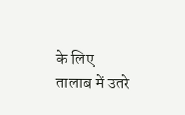के लिए तालाब में उतरे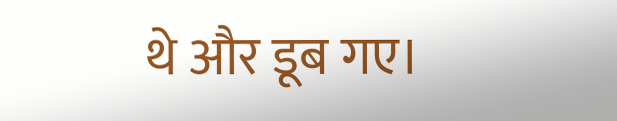थे और डूब गए।